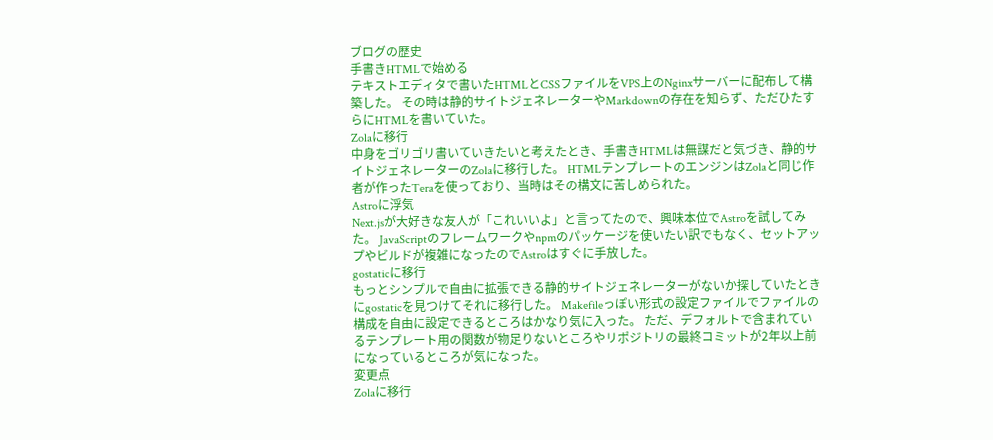ブログの歴史
手書きHTMLで始める
テキストエディタで書いたHTMLとCSSファイルをVPS上のNginxサーバーに配布して構築した。 その時は静的サイトジェネレーターやMarkdownの存在を知らず、ただひたすらにHTMLを書いていた。
Zolaに移行
中身をゴリゴリ書いていきたいと考えたとき、手書きHTMLは無謀だと気づき、静的サイトジェネレーターのZolaに移行した。 HTMLテンプレートのエンジンはZolaと同じ作者が作ったTeraを使っており、当時はその構文に苦しめられた。
Astroに浮気
Next.jsが大好きな友人が「これいいよ」と言ってたので、興味本位でAstroを試してみた。 JavaScriptのフレームワークやnpmのパッケージを使いたい訳でもなく、セットアップやビルドが複雑になったのでAstroはすぐに手放した。
gostaticに移行
もっとシンプルで自由に拡張できる静的サイトジェネレーターがないか探していたときにgostaticを見つけてそれに移行した。 Makefileっぽい形式の設定ファイルでファイルの構成を自由に設定できるところはかなり気に入った。 ただ、デフォルトで含まれているテンプレート用の関数が物足りないところやリポジトリの最終コミットが2年以上前になっているところが気になった。
変更点
Zolaに移行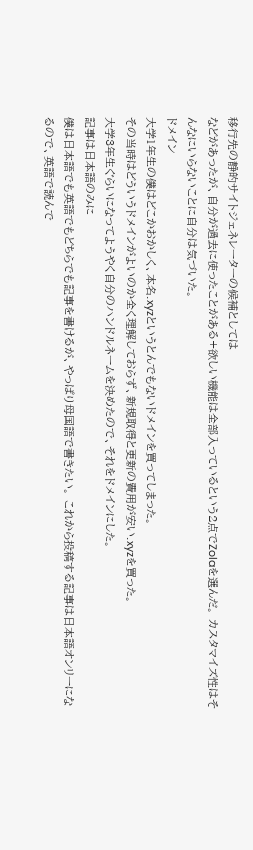移行先の静的サイトジェネレーターの候補としては
などがあったが、自分が過去に使ったことがある+欲しい機能は全部入っているという2点でZolaを選んだ。 カスタマイズ性はそんなにいらないことに自分は気づいた。
ドメイン
大学1年生の僕はどこかおかしく、本名.xyzというとんでもないドメインを買ってしまった。
その当時はどういうドメインがよいのか全く理解しておらず、新規取得と更新の費用が安い.xyzを買った。
大学3年生ぐらいになってようやく自分のハンドルネームを決めたので、それをドメインにした。
記事は日本語のみに
僕は日本語でも英語でもどちらでも記事を書けるが、やっぱり母国語で書きたい。 これから投稿する記事は日本語オンリーになるので、英語で読んで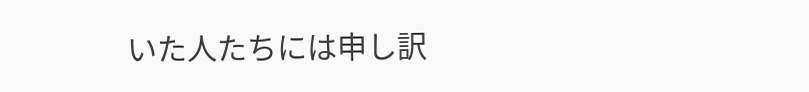いた人たちには申し訳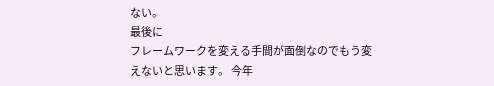ない。
最後に
フレームワークを変える手間が面倒なのでもう変えないと思います。 今年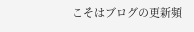こそはブログの更新頻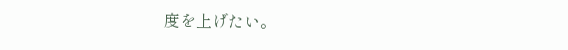度を上げたい。